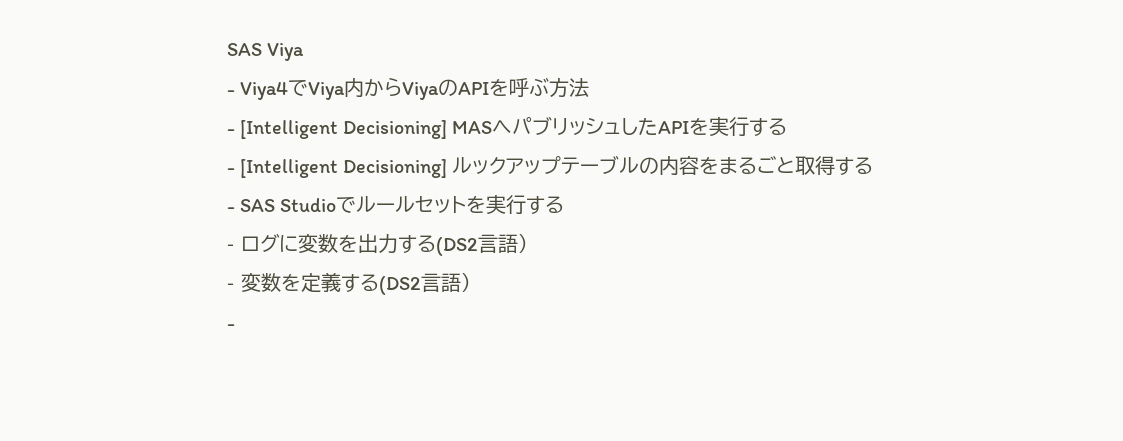SAS Viya
- Viya4でViya内からViyaのAPIを呼ぶ方法
- [Intelligent Decisioning] MASへパブリッシュしたAPIを実行する
- [Intelligent Decisioning] ルックアップテーブルの内容をまるごと取得する
- SAS Studioでルールセットを実行する
- ログに変数を出力する(DS2言語)
- 変数を定義する(DS2言語)
-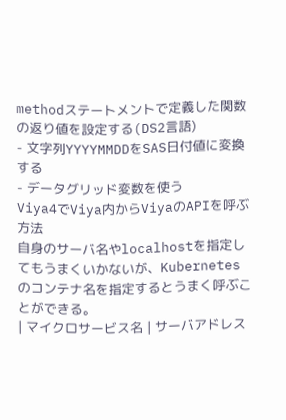methodステートメントで定義した関数の返り値を設定する(DS2言語)
- 文字列YYYYMMDDをSAS日付値に変換する
- データグリッド変数を使う
Viya4でViya内からViyaのAPIを呼ぶ方法
自身のサーバ名やlocalhostを指定してもうまくいかないが、Kubernetesのコンテナ名を指定するとうまく呼ぶことができる。
| マイクロサービス名 | サーバアドレス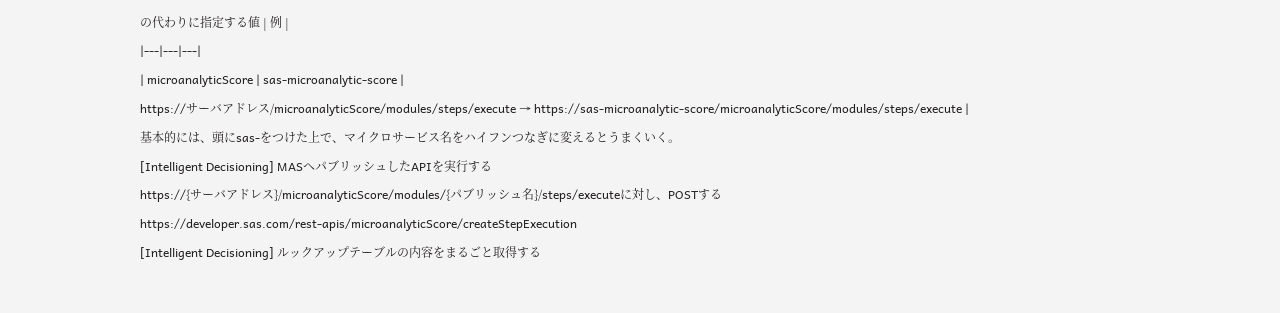の代わりに指定する値 | 例 |
|---|---|---|
| microanalyticScore | sas-microanalytic-score |
https://サーバアドレス/microanalyticScore/modules/steps/execute → https://sas-microanalytic-score/microanalyticScore/modules/steps/execute |
基本的には、頭にsas-をつけた上で、マイクロサービス名をハイフンつなぎに変えるとうまくいく。
[Intelligent Decisioning] MASへパブリッシュしたAPIを実行する
https://{サーバアドレス}/microanalyticScore/modules/{パブリッシュ名}/steps/executeに対し、POSTする
https://developer.sas.com/rest-apis/microanalyticScore/createStepExecution
[Intelligent Decisioning] ルックアップテーブルの内容をまるごと取得する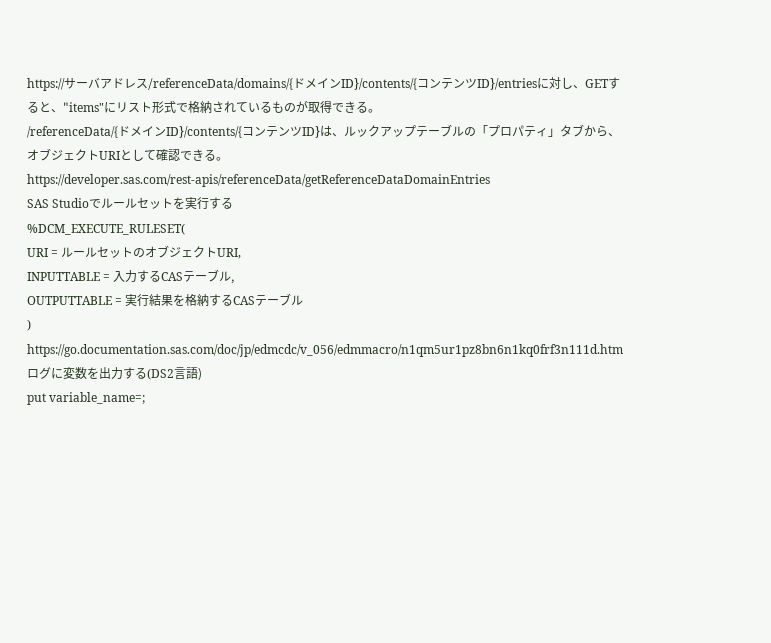https://サーバアドレス/referenceData/domains/{ドメインID}/contents/{コンテンツID}/entriesに対し、GETすると、"items"にリスト形式で格納されているものが取得できる。
/referenceData/{ドメインID}/contents/{コンテンツID}は、ルックアップテーブルの「プロパティ」タブから、オブジェクトURIとして確認できる。
https://developer.sas.com/rest-apis/referenceData/getReferenceDataDomainEntries
SAS Studioでルールセットを実行する
%DCM_EXECUTE_RULESET(
URI = ルールセットのオブジェクトURI,
INPUTTABLE = 入力するCASテーブル,
OUTPUTTABLE = 実行結果を格納するCASテーブル
)
https://go.documentation.sas.com/doc/jp/edmcdc/v_056/edmmacro/n1qm5ur1pz8bn6n1kq0frf3n111d.htm
ログに変数を出力する(DS2言語)
put variable_name=;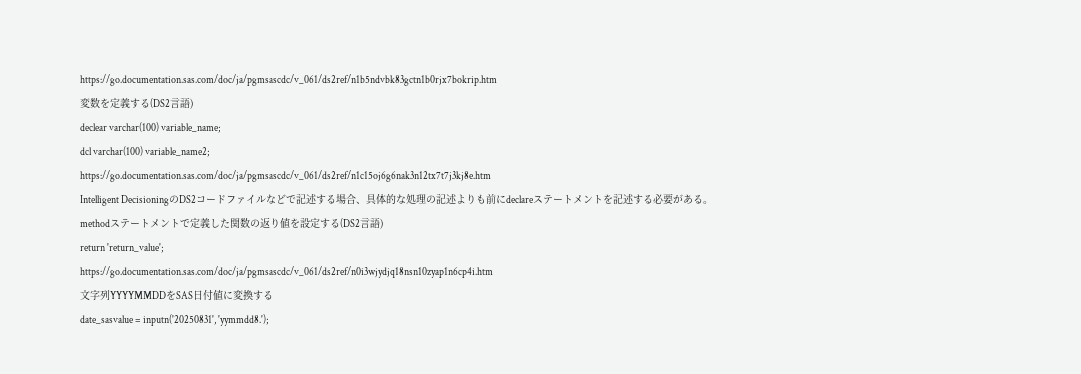https://go.documentation.sas.com/doc/ja/pgmsascdc/v_061/ds2ref/n1b5ndvbk83gctn1b0rjx7bokrip.htm
変数を定義する(DS2言語)
declear varchar(100) variable_name;
dcl varchar(100) variable_name2;
https://go.documentation.sas.com/doc/ja/pgmsascdc/v_061/ds2ref/n1c15oj6g6nak3n12tx7t7j3kj8e.htm
Intelligent DecisioningのDS2コードファイルなどで記述する場合、具体的な処理の記述よりも前にdeclareステートメントを記述する必要がある。
methodステートメントで定義した関数の返り値を設定する(DS2言語)
return 'return_value';
https://go.documentation.sas.com/doc/ja/pgmsascdc/v_061/ds2ref/n0i3wjydjq18nsn10zyap1n6cp4i.htm
文字列YYYYMMDDをSAS日付値に変換する
date_sasvalue = inputn('20250831', 'yymmdd8.');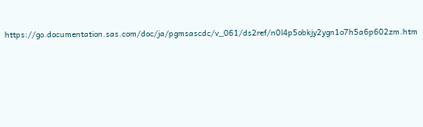https://go.documentation.sas.com/doc/ja/pgmsascdc/v_061/ds2ref/n0l4p5obkjy2ygn1o7h5a6p602zm.htm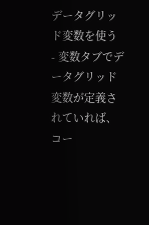データグリッド変数を使う
- 変数タブでデータグリッド変数が定義されていれば、コー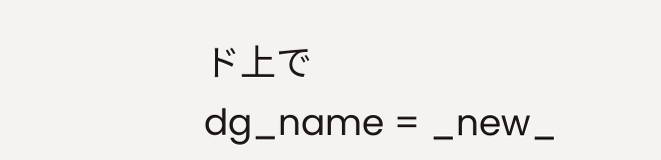ド上で
dg_name = _new_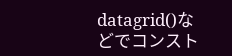datagrid()などでコンスト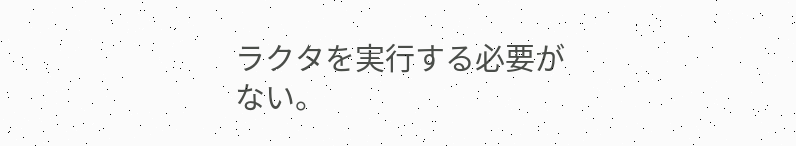ラクタを実行する必要がない。